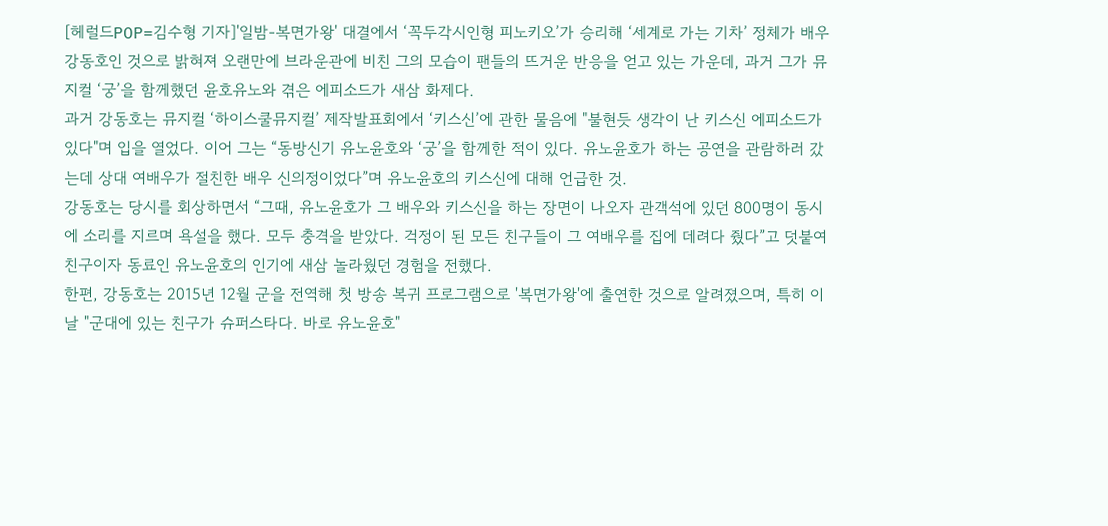[헤럴드POP=김수형 기자]'일밤-복면가왕' 대결에서 ‘꼭두각시인형 피노키오’가 승리해 ‘세계로 가는 기차’ 정체가 배우 강동호인 것으로 밝혀져 오랜만에 브라운관에 비친 그의 모습이 팬들의 뜨거운 반응을 얻고 있는 가운데, 과거 그가 뮤지컬 ‘궁’을 함께했던 윤호유노와 겪은 에피소드가 새삼 화제다.
과거 강동호는 뮤지컬 ‘하이스쿨뮤지컬’ 제작발표회에서 ‘키스신’에 관한 물음에 "불현듯 생각이 난 키스신 에피소드가 있다"며 입을 열었다. 이어 그는 “동방신기 유노윤호와 ‘궁’을 함께한 적이 있다. 유노윤호가 하는 공연을 관람하러 갔는데 상대 여배우가 절친한 배우 신의정이었다”며 유노윤호의 키스신에 대해 언급한 것.
강동호는 당시를 회상하면서 “그때, 유노윤호가 그 배우와 키스신을 하는 장면이 나오자 관객석에 있던 800명이 동시에 소리를 지르며 욕설을 했다. 모두 충격을 받았다. 걱정이 된 모든 친구들이 그 여배우를 집에 데려다 줬다”고 덧붙여 친구이자 동료인 유노윤호의 인기에 새삼 놀라웠던 경험을 전했다.
한편, 강동호는 2015년 12월 군을 전역해 첫 방송 복귀 프로그램으로 '복면가왕'에 출연한 것으로 알려졌으며, 특히 이날 "군대에 있는 친구가 슈퍼스타다. 바로 유노윤호"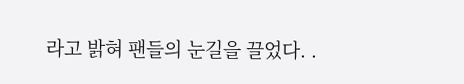라고 밝혀 팬들의 눈길을 끌었다. .